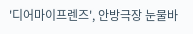'디어마이프렌즈', 안방극장 눈물바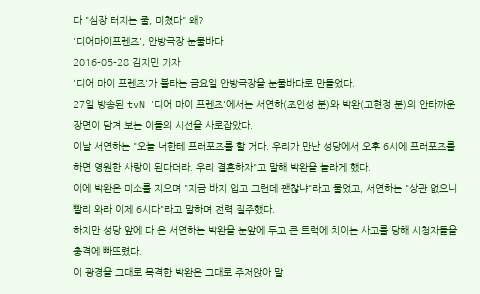다 "심장 터지는 줄, 미쳤다" 왜?
'디어마이프렌즈', 안방극장 눈물바다
2016-05-28 김지민 기자
'디어 마이 프렌즈'가 불타는 금요일 안방극장을 눈물바다로 만들었다.
27일 방송된 tvN '디어 마이 프렌즈'에서는 서연하(조인성 분)와 박완(고현정 분)의 안타까운 장면이 담겨 보는 이들의 시선을 사로잡았다.
이날 서연하는 "오늘 너한테 프러포즈를 할 거다. 우리가 만난 성당에서 오후 6시에 프러포즈를 하면 영원한 사랑이 된다더라. 우리 결혼하자"고 말해 박완을 놀라게 했다.
이에 박완은 미소를 지으며 "지금 바지 입고 그런데 괜찮냐"라고 물었고, 서연하는 "상관 없으니 빨리 와라 이제 6시다"라고 말하며 전력 질주했다.
하지만 성당 앞에 다 온 서연하는 박완을 눈앞에 두고 큰 트럭에 치이는 사고를 당해 시청자들을 충격에 빠뜨렸다.
이 광경을 그대로 목격한 박완은 그대로 주저앉아 말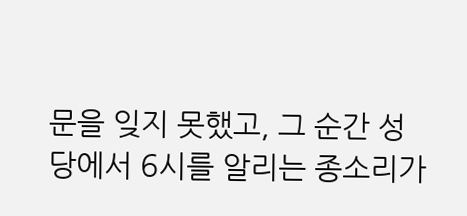문을 잊지 못했고, 그 순간 성당에서 6시를 알리는 종소리가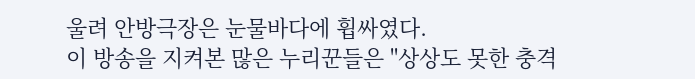울려 안방극장은 눈물바다에 휩싸였다.
이 방송을 지켜본 많은 누리꾼들은 "상상도 못한 충격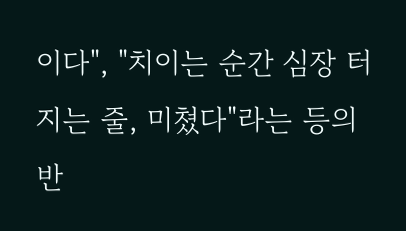이다", "치이는 순간 심장 터지는 줄, 미쳤다"라는 등의 반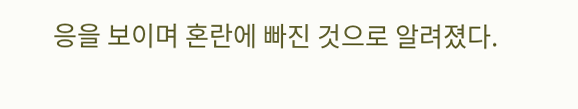응을 보이며 혼란에 빠진 것으로 알려졌다.